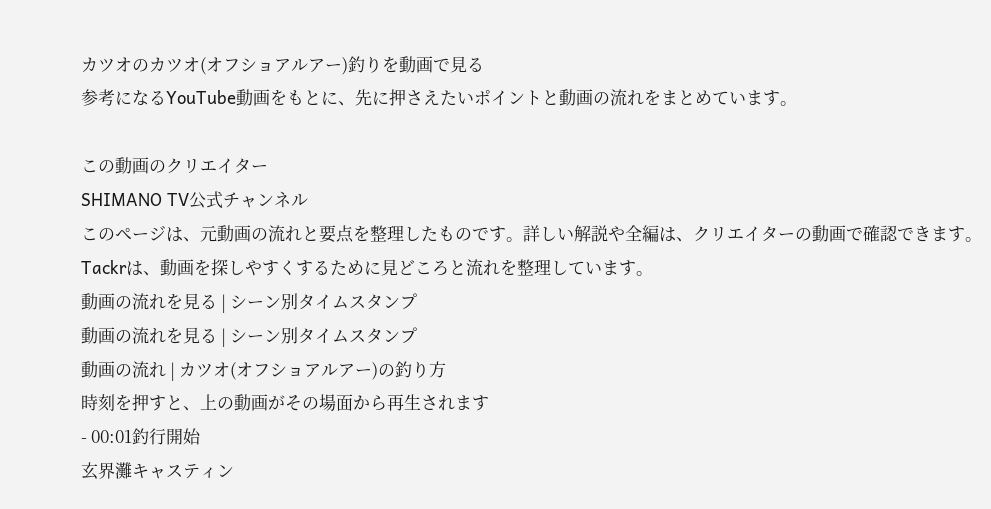カツオのカツオ(オフショアルアー)釣りを動画で見る
参考になるYouTube動画をもとに、先に押さえたいポイントと動画の流れをまとめています。

この動画のクリエイター
SHIMANO TV公式チャンネル
このページは、元動画の流れと要点を整理したものです。詳しい解説や全編は、クリエイターの動画で確認できます。
Tackrは、動画を探しやすくするために見どころと流れを整理しています。
動画の流れを見る | シーン別タイムスタンプ
動画の流れを見る | シーン別タイムスタンプ
動画の流れ | カツオ(オフショアルアー)の釣り方
時刻を押すと、上の動画がその場面から再生されます
- 00:01釣行開始
玄界灘キャスティン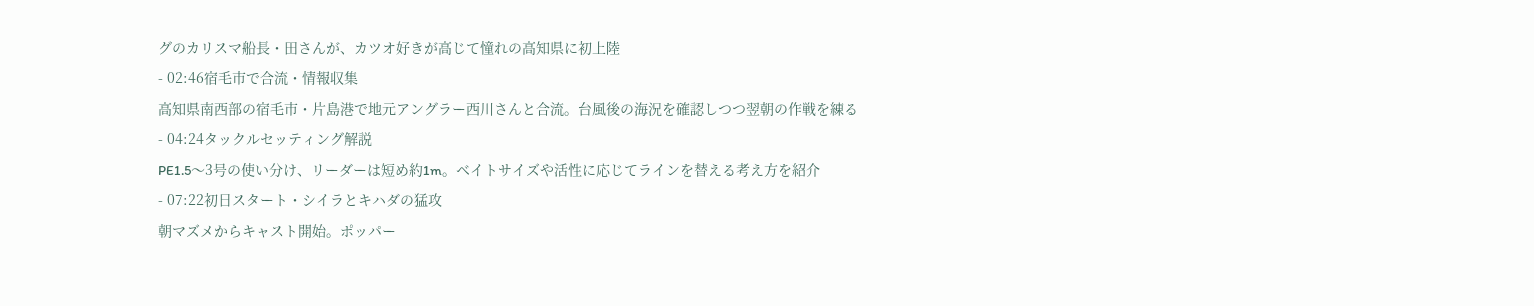グのカリスマ船長・田さんが、カツオ好きが高じて憧れの高知県に初上陸
- 02:46宿毛市で合流・情報収集
高知県南西部の宿毛市・片島港で地元アングラー西川さんと合流。台風後の海況を確認しつつ翌朝の作戦を練る
- 04:24タックルセッティング解説
PE1.5〜3号の使い分け、リーダーは短め約1m。ベイトサイズや活性に応じてラインを替える考え方を紹介
- 07:22初日スタート・シイラとキハダの猛攻
朝マズメからキャスト開始。ポッパー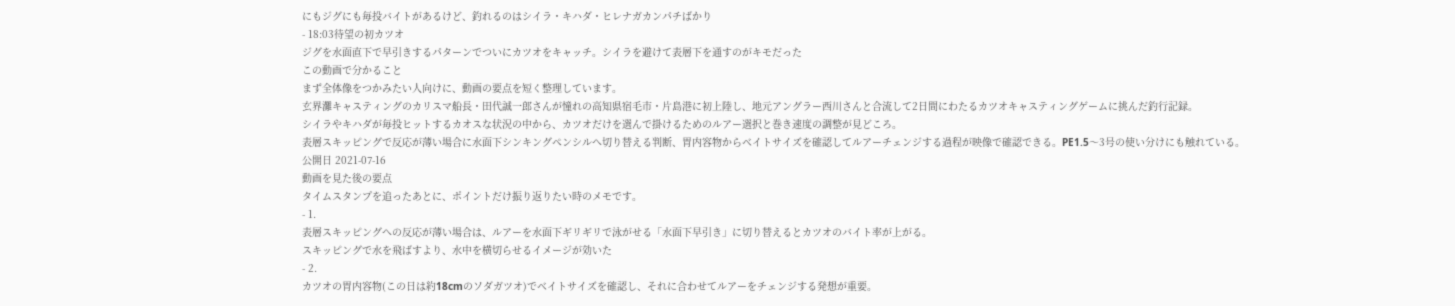にもジグにも毎投バイトがあるけど、釣れるのはシイラ・キハダ・ヒレナガカンパチばかり
- 18:03待望の初カツオ
ジグを水面直下で早引きするパターンでついにカツオをキャッチ。シイラを避けて表層下を通すのがキモだった
この動画で分かること
まず全体像をつかみたい人向けに、動画の要点を短く整理しています。
玄界灘キャスティングのカリスマ船長・田代誠一郎さんが憧れの高知県宿毛市・片島港に初上陸し、地元アングラー西川さんと合流して2日間にわたるカツオキャスティングゲームに挑んだ釣行記録。
シイラやキハダが毎投ヒットするカオスな状況の中から、カツオだけを選んで掛けるためのルアー選択と巻き速度の調整が見どころ。
表層スキッピングで反応が薄い場合に水面下シンキングペンシルへ切り替える判断、胃内容物からベイトサイズを確認してルアーチェンジする過程が映像で確認できる。PE1.5〜3号の使い分けにも触れている。
公開日 2021-07-16
動画を見た後の要点
タイムスタンプを追ったあとに、ポイントだけ振り返りたい時のメモです。
- 1.
表層スキッピングへの反応が薄い場合は、ルアーを水面下ギリギリで泳がせる「水面下早引き」に切り替えるとカツオのバイト率が上がる。
スキッピングで水を飛ばすより、水中を横切らせるイメージが効いた
- 2.
カツオの胃内容物(この日は約18cmのソダガツオ)でベイトサイズを確認し、それに合わせてルアーをチェンジする発想が重要。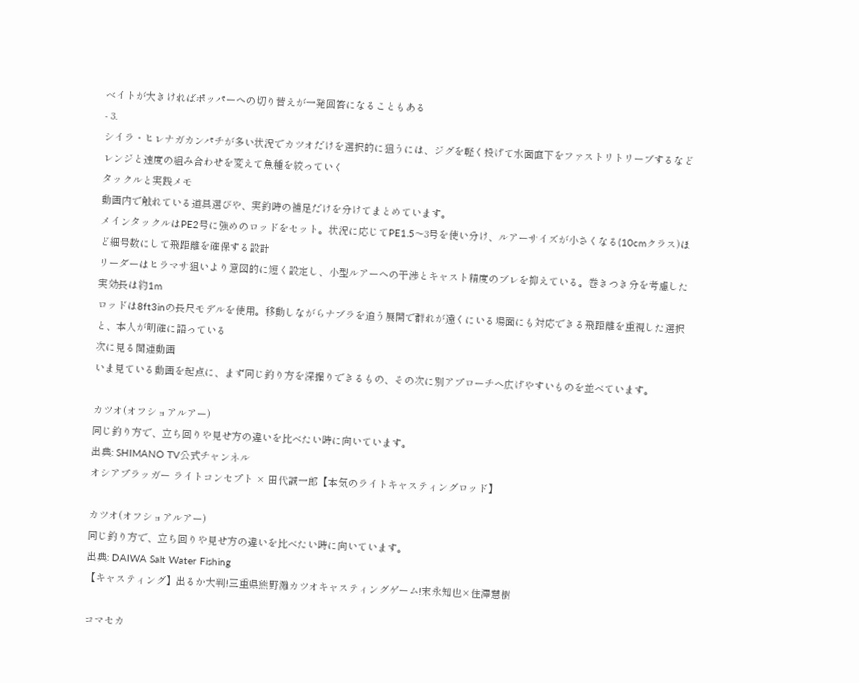ベイトが大きければポッパーへの切り替えが一発回答になることもある
- 3.
シイラ・ヒレナガカンパチが多い状況でカツオだけを選択的に狙うには、ジグを軽く投げて水面直下をファストリトリーブするなどレンジと速度の組み合わせを変えて魚種を絞っていく
タックルと実践メモ
動画内で触れている道具選びや、実釣時の補足だけを分けてまとめています。
メインタックルはPE2号に強めのロッドをセット。状況に応じてPE1.5〜3号を使い分け、ルアーサイズが小さくなる(10cmクラス)ほど細号数にして飛距離を確保する設計
リーダーはヒラマサ狙いより意図的に短く設定し、小型ルアーへの干渉とキャスト精度のブレを抑えている。巻きつき分を考慮した実効長は約1m
ロッドは8ft3inの長尺モデルを使用。移動しながらナブラを追う展開で群れが遠くにいる場面にも対応できる飛距離を重視した選択と、本人が明確に語っている
次に見る関連動画
いま見ている動画を起点に、まず同じ釣り方を深掘りできるもの、その次に別アプローチへ広げやすいものを並べています。

カツオ(オフショアルアー)
同じ釣り方で、立ち回りや見せ方の違いを比べたい時に向いています。
出典: SHIMANO TV公式チャンネル
オシアプラッガー ライトコンセプト × 田代誠一郎【本気のライトキャスティングロッド】

カツオ(オフショアルアー)
同じ釣り方で、立ち回りや見せ方の違いを比べたい時に向いています。
出典: DAIWA Salt Water Fishing
【キャスティング】出るか大判!三重県熊野灘カツオキャスティングゲーム!末永知也×住澤慧樹

コマセカ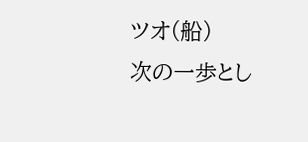ツオ(船)
次の一歩とし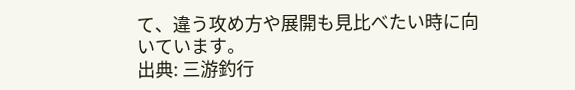て、違う攻め方や展開も見比べたい時に向いています。
出典: 三游釣行